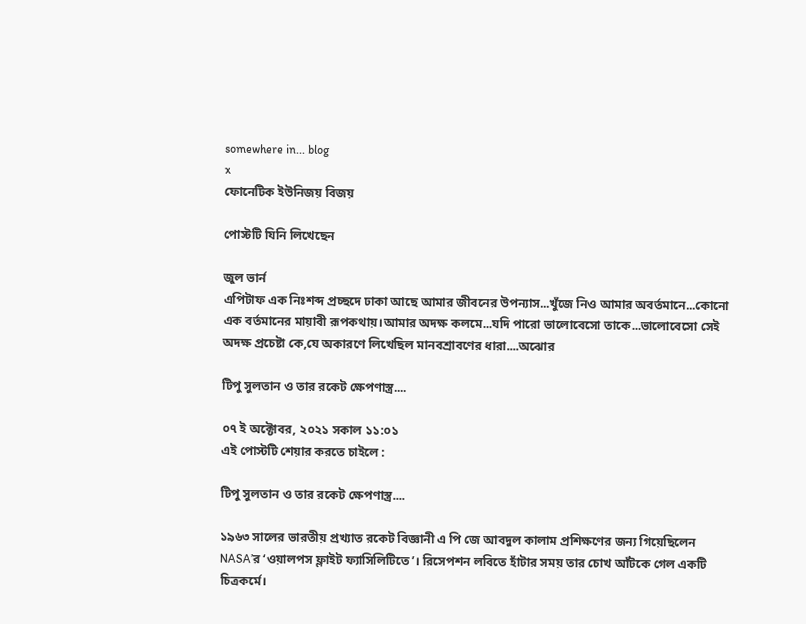somewhere in... blog
x
ফোনেটিক ইউনিজয় বিজয়

পোস্টটি যিনি লিখেছেন

জুল ভার্ন
এপিটাফ এক নিঃশব্দ প্রচ্ছদে ঢাকা আছে আমার জীবনের উপন্যাস...খুঁজে নিও আমার অবর্তমানে...কোনো এক বর্তমানের মায়াবী রূপকথায়।আমার অদক্ষ কলমে...যদি পারো ভালোবেসো তাকে...ভালোবেসো সেই অদক্ষ প্রচেষ্টা কে,যে অকারণে লিখেছিল মানবশ্রাবণের ধারা....অঝোর

টিপু সুলতান ও তার রকেট ক্ষেপণাস্ত্র....

০৭ ই অক্টোবর, ২০২১ সকাল ১১:০১
এই পোস্টটি শেয়ার করতে চাইলে :

টিপু সুলতান ও তার রকেট ক্ষেপণাস্ত্র....

১৯৬৩ সালের ভারতীয় প্রখ্যাত রকেট বিজ্ঞানী এ পি জে আবদুল কালাম প্রশিক্ষণের জন্য গিয়েছিলেন NASA’র ‘ওয়ালপস ফ্লাইট ফ্যাসিলিটিতে’। রিসেপশন লবিতে হাঁটার সময় তার চোখ আঁটকে গেল একটি চিত্রকর্মে।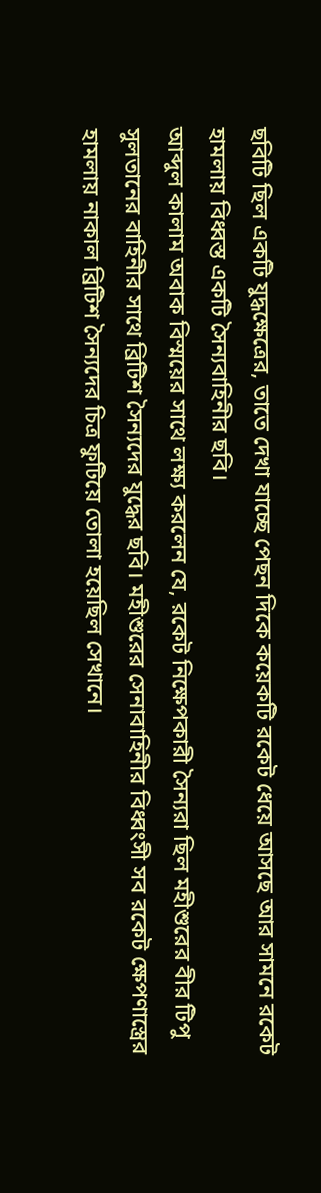ছবিটি ছিল একটি যুদ্ধক্ষেত্রের, তাতে দেখা যাচ্ছে পেছন দিকে কয়েকটি রকেট ধেয়ে আসছে আর সামনে রকেট হামলায় বিধ্বস্ত একটি সৈন্যবাহিনীর ছবি।
আব্দুল কালাম অবাক বিস্ময়ের সাথে লক্ষ্য করলেন যে, রকেট নিক্ষেপকারী সৈন্যরা ছিল মহীশুরের বীর টিপু সুলতানের বাহিনীর সাথে ব্রিটিশ সৈন্যদের যুদ্ধের ছবি। মহীশুরের সেনাবাহিনীর বিধ্বংসী সব রকেট ক্ষেপণাস্ত্রের হামলায় নাকাল ব্রিটিশ সৈন্যদের চিত্র ফুটিয়ে তোলা হয়েছিল সেখানে।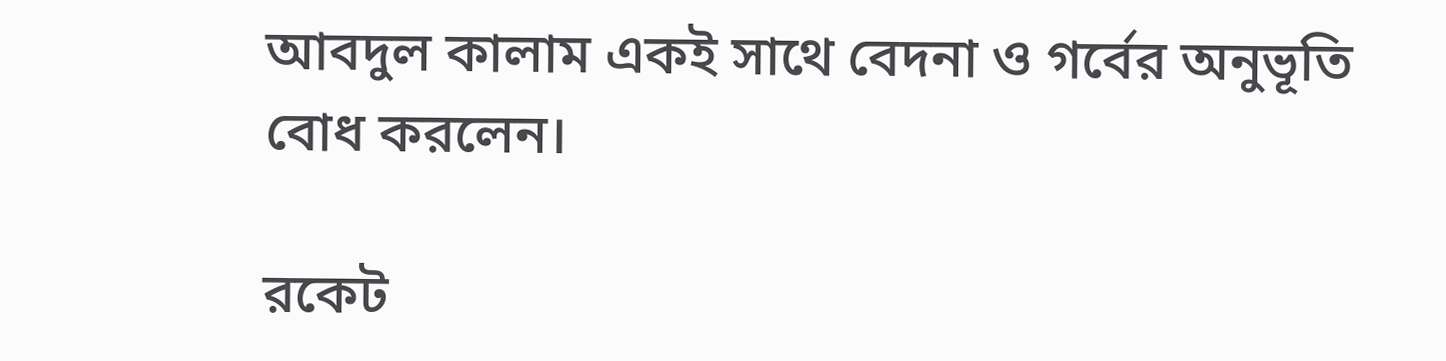আবদুল কালাম একই সাথে বেদনা ও গর্বের অনুভূতি বোধ করলেন।

রকেট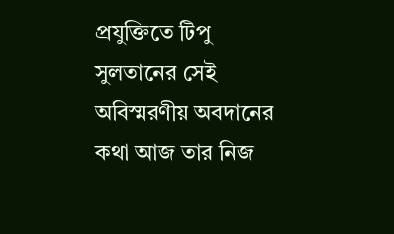প্রযুক্তিতে টিপু সুলতানের সেই অবিস্মরণীয় অবদানের কথা আজ তার নিজ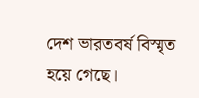দেশ ভারতবর্ষ বিস্মৃত হয়ে গেছে।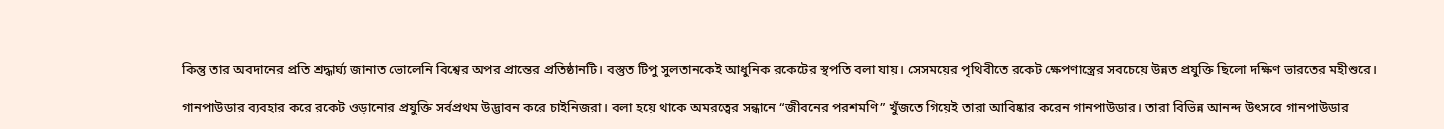কিন্তু তার অবদানের প্রতি শ্রদ্ধার্ঘ্য জানাত ভোলেনি বিশ্বের অপর প্রান্তের প্রতিষ্ঠানটি। বস্তুত টিপু সুলতানকেই আধুনিক রকেটের স্থপতি বলা যায়। সেসময়ের পৃথিবীতে রকেট ক্ষেপণাস্ত্রের সবচেয়ে উন্নত প্রযুক্তি ছিলো দক্ষিণ ভারতের মহীশুরে।

গানপাউডার ব্যবহার করে রকেট ওড়ানোর প্রযুক্তি সর্বপ্রথম উদ্ভাবন করে চাইনিজরা। বলা হয়ে থাকে অমরত্বের সন্ধানে “জীবনের পরশমণি” খুঁজতে গিয়েই তারা আবিষ্কার করেন গানপাউডার। তারা বিভিন্ন আনন্দ উৎসবে গানপাউডার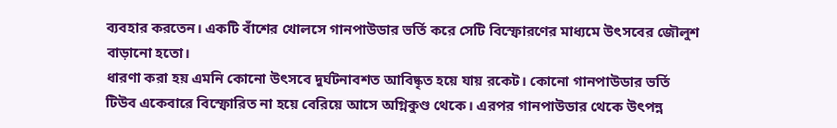ব্যবহার করতেন। একটি বাঁশের খোলসে গানপাউডার ভর্তি করে সেটি বিস্ফোরণের মাধ্যমে উৎসবের জৌলুশ বাড়ানো হতো।
ধারণা করা হয় এমনি কোনো উৎসবে দুর্ঘটনাবশত আবিষ্কৃত হয়ে যায় রকেট। কোনো গানপাউডার ভর্তি টিউব একেবারে বিস্ফোরিত না হয়ে বেরিয়ে আসে অগ্নিকুণ্ড থেকে। এরপর গানপাউডার থেকে উৎপন্ন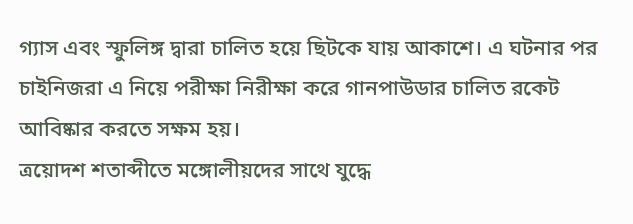গ্যাস এবং স্ফুলিঙ্গ দ্বারা চালিত হয়ে ছিটকে যায় আকাশে। এ ঘটনার পর চাইনিজরা এ নিয়ে পরীক্ষা নিরীক্ষা করে গানপাউডার চালিত রকেট আবিষ্কার করতে সক্ষম হয়।
ত্রয়োদশ শতাব্দীতে মঙ্গোলীয়দের সাথে যুদ্ধে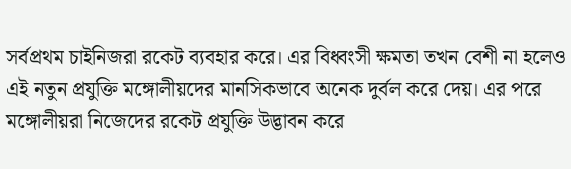সর্বপ্রথম চাইনিজরা রকেট ব্যবহার করে। এর বিধ্বংসী ক্ষমতা তখন বেশী না হলেও এই নতুন প্রযুক্তি মঙ্গোলীয়দের মানসিকভাবে অনেক দুর্বল করে দেয়। এর পরে মঙ্গোলীয়রা নিজেদের রকেট প্রযুক্তি উদ্ভাবন করে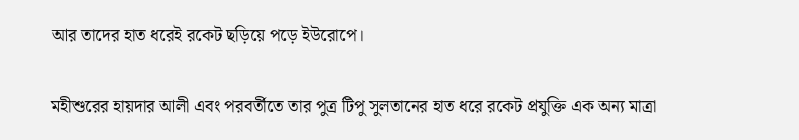আর তাদের হাত ধরেই রকেট ছড়িয়ে পড়ে ইউরোপে।

মহীশুরের হায়দার আলী এবং পরবর্তীতে তার পুত্র টিপু সুলতানের হাত ধরে রকেট প্রযুক্তি এক অন্য মাত্রা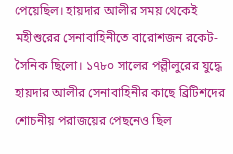পেয়েছিল। হায়দার আলীর সময় থেকেই মহীশুরের সেনাবাহিনীতে বারোশজন রকেট-সৈনিক ছিলো। ১৭৮০ সালের পল্লীলুরের যুদ্ধে হায়দার আলীর সেনাবাহিনীর কাছে ব্রিটিশদের শোচনীয় পরাজয়ের পেছনেও ছিল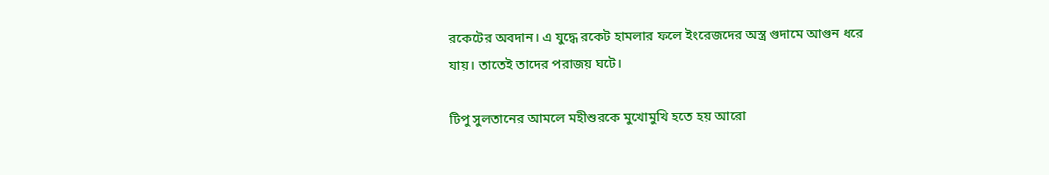রকেটের অবদান। এ যুদ্ধে রকেট হামলার ফলে ইংরেজদের অস্ত্র গুদামে আগুন ধরে যায়। তাতেই তাদের পরাজয় ঘটে।

টিপু সুলতানের আমলে মহীশুরকে মুখোমুখি হতে হয় আরো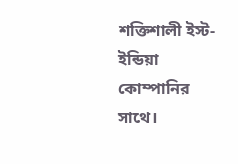শক্তিশালী ইস্ট-ইন্ডিয়া কোম্পানির সাথে।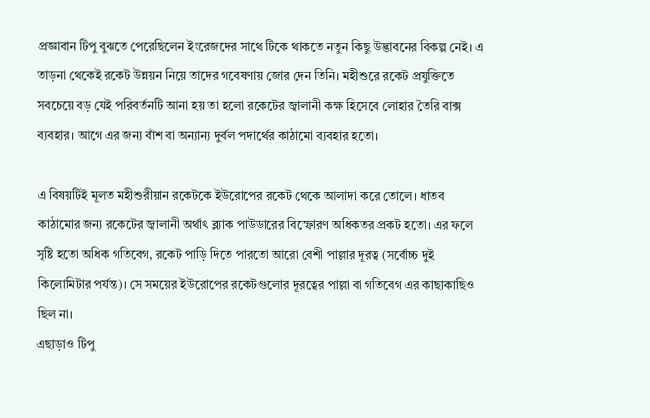প্রজ্ঞাবান টিপু বুঝতে পেরেছিলেন ইংরেজদের সাথে টিকে থাকতে নতুন কিছু উদ্ভাবনের বিকল্প নেই। এ তাড়না থেকেই রকেট উন্নয়ন নিয়ে তাদের গবেষণায় জোর দেন তিনি। মহীশুরে রকেট প্রযুক্তিতে সবচেয়ে বড় যেই পরিবর্তনটি আনা হয় তা হলো রকেটের জ্বালানী কক্ষ হিসেবে লোহার তৈরি বাক্স ব্যবহার। আগে এর জন্য বাঁশ বা অন্যান্য দুর্বল পদার্থের কাঠামো ব্যবহার হতো।

এ বিষয়টিই মূলত মহীশুরীয়ান রকেটকে ইউরোপের রকেট থেকে আলাদা করে তোলে। ধাতব কাঠামোর জন্য রকেটের জ্বালানী অর্থাৎ ব্ল্যাক পাউডারের বিস্ফোরণ অধিকতর প্রকট হতো। এর ফলে সৃষ্টি হতো অধিক গতিবেগ, রকেট পাড়ি দিতে পারতো আরো বেশী পাল্লার দূরত্ব (সর্বোচ্চ দুই কিলোমিটার পর্যন্ত)। সে সময়ের ইউরোপের রকেটগুলোর দূরত্বের পাল্লা বা গতিবেগ এর কাছাকাছিও ছিল না।
এছাড়াও টিপু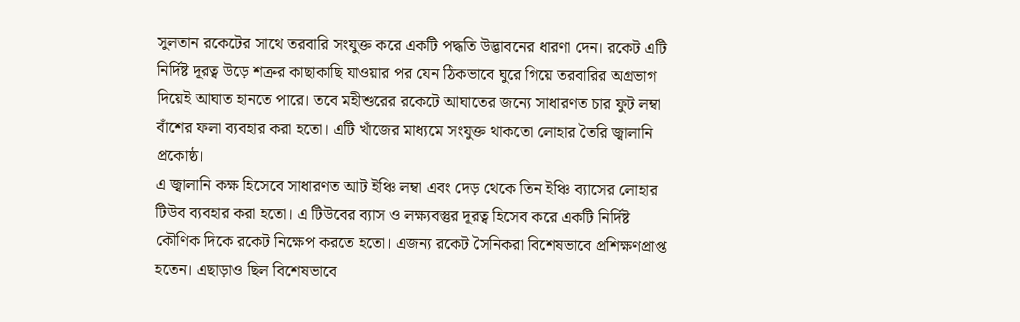সুলতান রকেটের সাথে তরবারি সংযুক্ত করে একটি পদ্ধতি উদ্ভাবনের ধারণা দেন। রকেট এটি নির্দিষ্ট দূরত্ব উড়ে শত্রুর কাছাকাছি যাওয়ার পর যেন ঠিকভাবে ঘুরে গিয়ে তরবারির অগ্রভাগ দিয়েই আঘাত হানতে পারে। তবে মহীশুরের রকেটে আঘাতের জন্যে সাধারণত চার ফুট লম্বা বাঁশের ফলা ব্যবহার করা হতো। এটি খাঁজের মাধ্যমে সংযুক্ত থাকতো লোহার তৈরি জ্বালানি প্রকোষ্ঠ।
এ জ্বালানি কক্ষ হিসেবে সাধারণত আট ইঞ্চি লম্বা এবং দেড় থেকে তিন ইঞ্চি ব্যাসের লোহার টিউব ব্যবহার করা হতো। এ টিউবের ব্যাস ও লক্ষ্যবস্তুর দূরত্ব হিসেব করে একটি নির্দিষ্ট কৌণিক দিকে রকেট নিক্ষেপ করতে হতো। এজন্য রকেট সৈনিকরা বিশেষভাবে প্রশিক্ষণপ্রাপ্ত হতেন। এছাড়াও ছিল বিশেষভাবে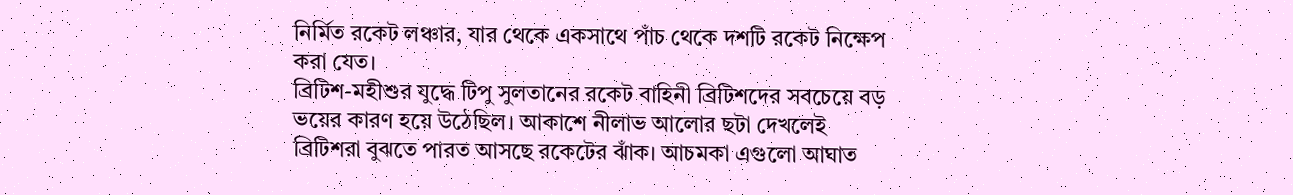নির্মিত রকেট লঞ্চার, যার থেকে একসাথে পাঁচ থেকে দশটি রকেট নিক্ষেপ করা যেত।
ব্রিটিশ-মহীশুর যুদ্ধে টিপু সুলতানের রকেট বাহিনী ব্রিটিশদের সবচেয়ে বড় ভয়ের কারণ হয়ে উঠেছিল। আকাশে নীলাভ আলোর ছটা দেখলেই ব্রিটিশরা বুঝতে পারত আসছে রকেটের ঝাঁক। আচমকা এগুলো আঘাত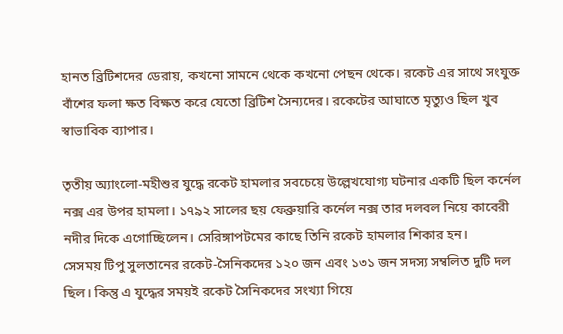হানত ব্রিটিশদের ডেরায়, কখনো সামনে থেকে কখনো পেছন থেকে। রকেট এর সাথে সংযুক্ত বাঁশের ফলা ক্ষত বিক্ষত করে যেতো ব্রিটিশ সৈন্যদের। রকেটের আঘাতে মৃত্যুও ছিল খুব স্বাভাবিক ব্যাপার।

তৃতীয় অ্যাংলো-মহীশুর যুদ্ধে রকেট হামলার সবচেয়ে উল্লেখযোগ্য ঘটনার একটি ছিল কর্নেল নক্স এর উপর হামলা। ১৭৯২ সালের ছয় ফেব্রুয়ারি কর্নেল নক্স তার দলবল নিয়ে কাবেরী নদীর দিকে এগোচ্ছিলেন। সেরিঙ্গাপটমের কাছে তিনি রকেট হামলার শিকার হন।
সেসময় টিপু সুলতানের রকেট-সৈনিকদের ১২০ জন এবং ১৩১ জন সদস্য সম্বলিত দুটি দল ছিল। কিন্তু এ যুদ্ধের সময়ই রকেট সৈনিকদের সংখ্যা গিয়ে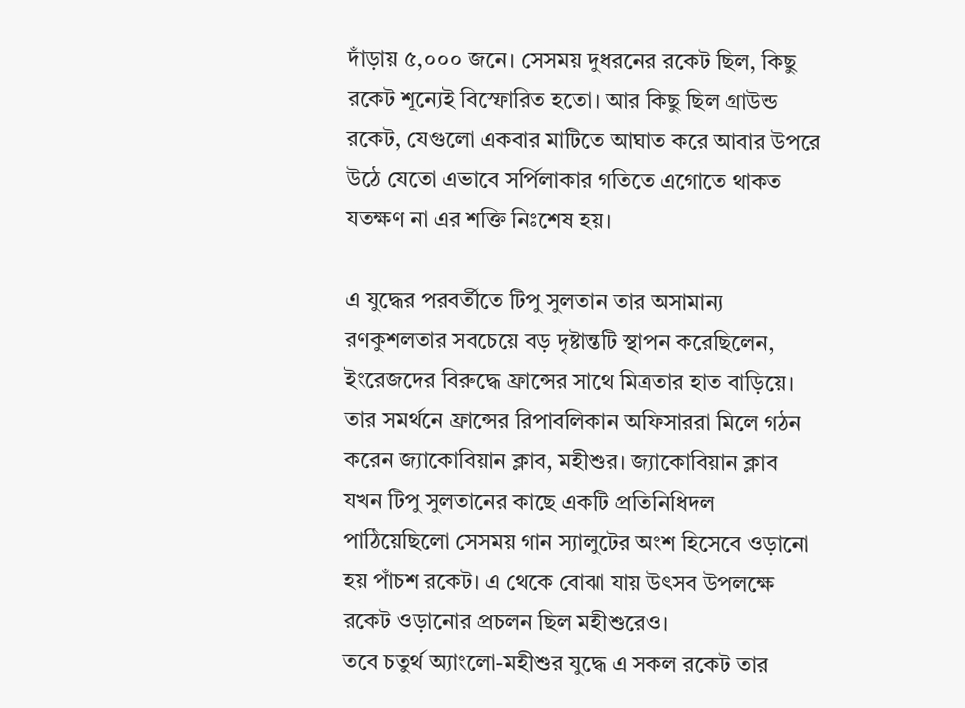দাঁড়ায় ৫,০০০ জনে। সেসময় দুধরনের রকেট ছিল, কিছু রকেট শূন্যেই বিস্ফোরিত হতো। আর কিছু ছিল গ্রাউন্ড রকেট, যেগুলো একবার মাটিতে আঘাত করে আবার উপরে উঠে যেতো এভাবে সর্পিলাকার গতিতে এগোতে থাকত যতক্ষণ না এর শক্তি নিঃশেষ হয়।

এ যুদ্ধের পরবর্তীতে টিপু সুলতান তার অসামান্য রণকুশলতার সবচেয়ে বড় দৃষ্টান্তটি স্থাপন করেছিলেন, ইংরেজদের বিরুদ্ধে ফ্রান্সের সাথে মিত্রতার হাত বাড়িয়ে। তার সমর্থনে ফ্রান্সের রিপাবলিকান অফিসাররা মিলে গঠন করেন জ্যাকোবিয়ান ক্লাব, মহীশুর। জ্যাকোবিয়ান ক্লাব যখন টিপু সুলতানের কাছে একটি প্রতিনিধিদল পাঠিয়েছিলো সেসময় গান স্যালুটের অংশ হিসেবে ওড়ানো হয় পাঁচশ রকেট। এ থেকে বোঝা যায় উৎসব উপলক্ষে রকেট ওড়ানোর প্রচলন ছিল মহীশুরেও।
তবে চতুর্থ অ্যাংলো-মহীশুর যুদ্ধে এ সকল রকেট তার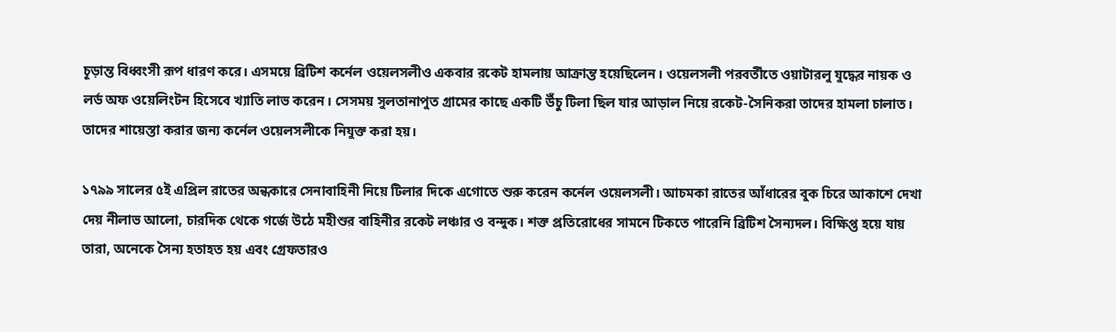চূড়ান্ত বিধ্বংসী রূপ ধারণ করে। এসময়ে ব্রিটিশ কর্নেল ওয়েলসলীও একবার রকেট হামলায় আক্রান্ত হয়েছিলেন। ওয়েলসলী পরবর্তীতে ওয়াটারলু যুদ্ধের নায়ক ও লর্ড অফ ওয়েলিংটন হিসেবে খ্যাতি লাভ করেন। সেসময় সুলতানাপুত গ্রামের কাছে একটি উঁচু টিলা ছিল যার আড়াল নিয়ে রকেট-সৈনিকরা তাদের হামলা চালাত। তাদের শায়েস্তা করার জন্য কর্নেল ওয়েলসলীকে নিযুক্ত করা হয়।

১৭৯৯ সালের ৫ই এপ্রিল রাতের অন্ধকারে সেনাবাহিনী নিয়ে টিলার দিকে এগোতে শুরু করেন কর্নেল ওয়েলসলী। আচমকা রাতের আঁধারের বুক চিরে আকাশে দেখা দেয় নীলাভ আলো, চারদিক থেকে গর্জে উঠে মহীশুর বাহিনীর রকেট লঞ্চার ও বন্দুক। শক্ত প্রতিরোধের সামনে টিকতে পারেনি ব্রিটিশ সৈন্যদল। বিক্ষিপ্ত হয়ে যায় তারা, অনেকে সৈন্য হতাহত হয় এবং গ্রেফতারও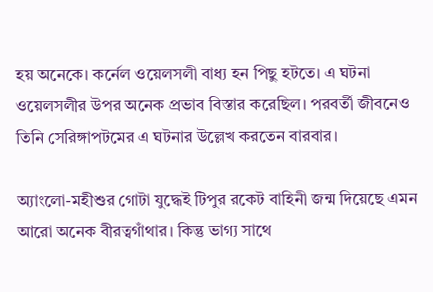হয় অনেকে। কর্নেল ওয়েলসলী বাধ্য হন পিছু হটতে। এ ঘটনা ওয়েলসলীর উপর অনেক প্রভাব বিস্তার করেছিল। পরবর্তী জীবনেও তিনি সেরিঙ্গাপটমের এ ঘটনার উল্লেখ করতেন বারবার।

অ্যাংলো-মহীশুর গোটা যুদ্ধেই টিপুর রকেট বাহিনী জন্ম দিয়েছে এমন আরো অনেক বীরত্বগাঁথার। কিন্তু ভাগ্য সাথে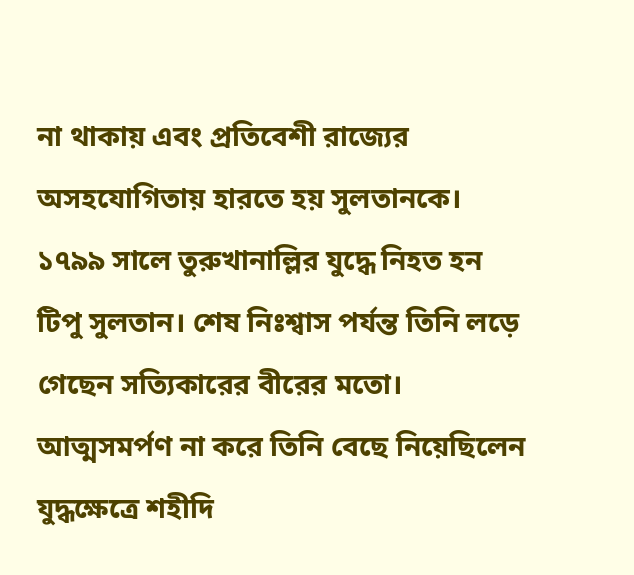না থাকায় এবং প্রতিবেশী রাজ্যের অসহযোগিতায় হারতে হয় সুলতানকে। ১৭৯৯ সালে তুরুখানাল্লির যুদ্ধে নিহত হন টিপু সুলতান। শেষ নিঃশ্বাস পর্যন্ত তিনি লড়ে গেছেন সত্যিকারের বীরের মতো। আত্মসমর্পণ না করে তিনি বেছে নিয়েছিলেন যুদ্ধক্ষেত্রে শহীদি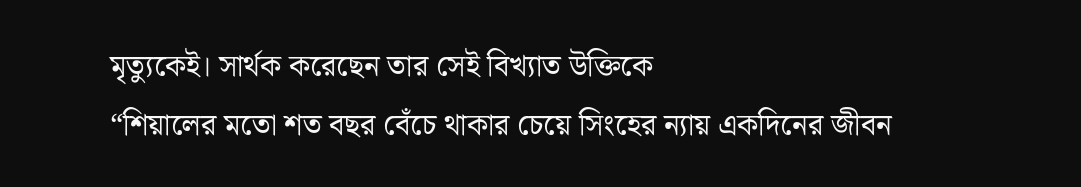মৃত্যুকেই। সার্থক করেছেন তার সেই বিখ্যাত উক্তিকে
“শিয়ালের মতো শত বছর বেঁচে থাকার চেয়ে সিংহের ন্যায় একদিনের জীবন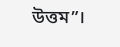উত্তম”।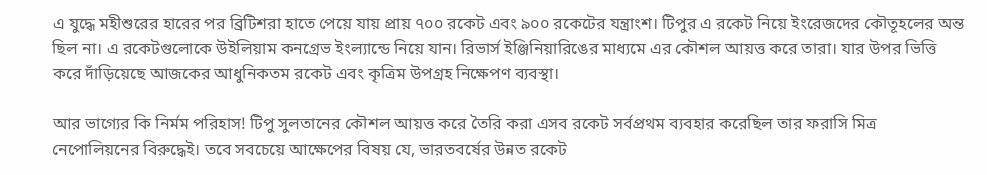এ যুদ্ধে মহীশুরের হারের পর ব্রিটিশরা হাতে পেয়ে যায় প্রায় ৭০০ রকেট এবং ৯০০ রকেটের যন্ত্রাংশ। টিপুর এ রকেট নিয়ে ইংরেজদের কৌতূহলের অন্ত ছিল না। এ রকেটগুলোকে উইলিয়াম কনগ্রেভ ইংল্যান্ডে নিয়ে যান। রিভার্স ইঞ্জিনিয়ারিঙের মাধ্যমে এর কৌশল আয়ত্ত করে তারা। যার উপর ভিত্তি করে দাঁড়িয়েছে আজকের আধুনিকতম রকেট এবং কৃত্রিম উপগ্রহ নিক্ষেপণ ব্যবস্থা।

আর ভাগ্যের কি নির্মম পরিহাস! টিপু সুলতানের কৌশল আয়ত্ত করে তৈরি করা এসব রকেট সর্বপ্রথম ব্যবহার করেছিল তার ফরাসি মিত্র নেপোলিয়নের বিরুদ্ধেই। তবে সবচেয়ে আক্ষেপের বিষয় যে, ভারতবর্ষের উন্নত রকেট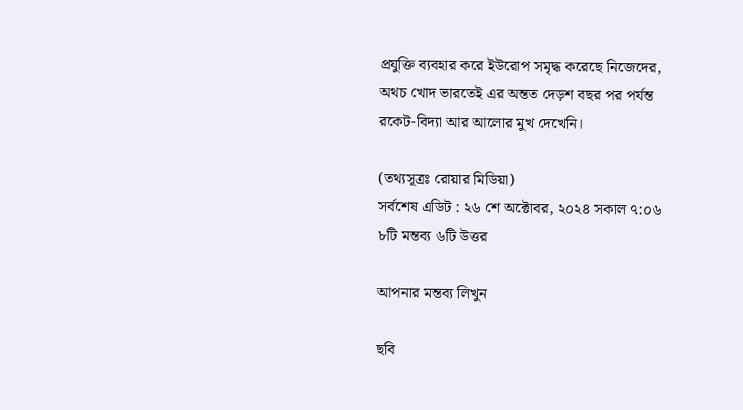প্রযুক্তি ব্যবহার করে ইউরোপ সমৃদ্ধ করেছে নিজেদের, অথচ খোদ ভারতেই এর অন্তত দেড়শ বছর পর পর্যন্ত রকেট-বিদ্যা আর আলোর মুখ দেখেনি।

(তথ্যসূত্রঃ রোয়ার মিডিয়া)
সর্বশেষ এডিট : ২৬ শে অক্টোবর, ২০২৪ সকাল ৭:০৬
৮টি মন্তব্য ৬টি উত্তর

আপনার মন্তব্য লিখুন

ছবি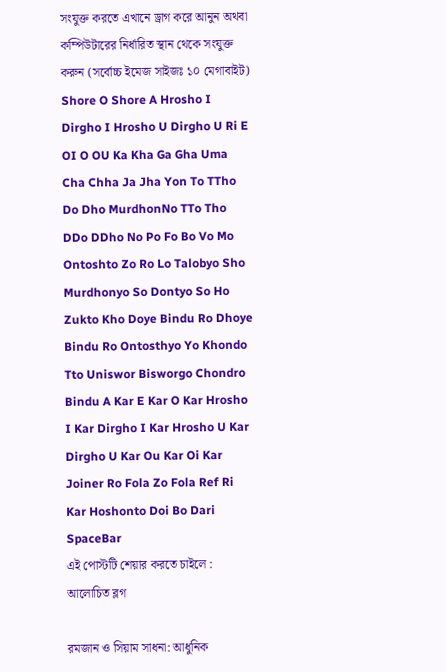সংযুক্ত করতে এখানে ড্রাগ করে আনুন অথবা কম্পিউটারের নির্ধারিত স্থান থেকে সংযুক্ত করুন (সর্বোচ্চ ইমেজ সাইজঃ ১০ মেগাবাইট)
Shore O Shore A Hrosho I Dirgho I Hrosho U Dirgho U Ri E OI O OU Ka Kha Ga Gha Uma Cha Chha Ja Jha Yon To TTho Do Dho MurdhonNo TTo Tho DDo DDho No Po Fo Bo Vo Mo Ontoshto Zo Ro Lo Talobyo Sho Murdhonyo So Dontyo So Ho Zukto Kho Doye Bindu Ro Dhoye Bindu Ro Ontosthyo Yo Khondo Tto Uniswor Bisworgo Chondro Bindu A Kar E Kar O Kar Hrosho I Kar Dirgho I Kar Hrosho U Kar Dirgho U Kar Ou Kar Oi Kar Joiner Ro Fola Zo Fola Ref Ri Kar Hoshonto Doi Bo Dari SpaceBar
এই পোস্টটি শেয়ার করতে চাইলে :
আলোচিত ব্লগ

রমজান ও সিয়াম সাধনা: আধুনিক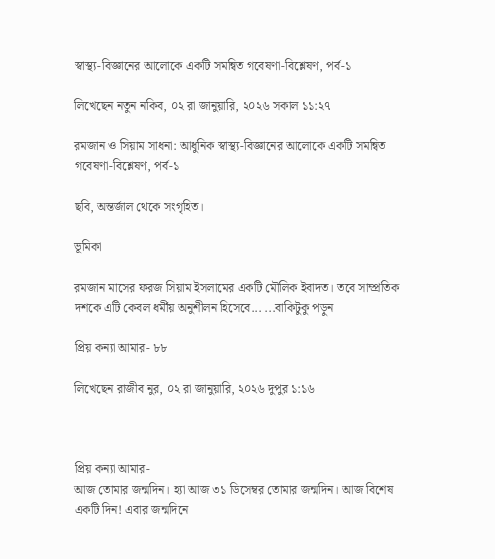স্বাস্থ্য-বিজ্ঞানের আলোকে একটি সমন্বিত গবেষণা-বিশ্লেষণ, পর্ব-১

লিখেছেন নতুন নকিব, ০২ রা জানুয়ারি, ২০২৬ সকাল ১১:২৭

রমজান ও সিয়াম সাধনা: আধুনিক স্বাস্থ্য-বিজ্ঞানের আলোকে একটি সমন্বিত গবেষণা-বিশ্লেষণ, পর্ব-১

ছবি, অন্তর্জাল থেকে সংগৃহিত।

ভূমিকা

রমজান মাসের ফরজ সিয়াম ইসলামের একটি মৌলিক ইবাদত। তবে সাম্প্রতিক দশকে এটি কেবল ধর্মীয় অনুশীলন হিসেবে... ...বাকিটুকু পড়ুন

প্রিয় কন্যা আমার- ৮৮

লিখেছেন রাজীব নুর, ০২ রা জানুয়ারি, ২০২৬ দুপুর ১:১৬



প্রিয় কন্যা আমার-
আজ তোমার জন্মদিন। হ্যা আজ ৩১ ডিসেম্বর তোমার জন্মদিন। আজ বিশেষ একটি দিন! এবার জন্মদিনে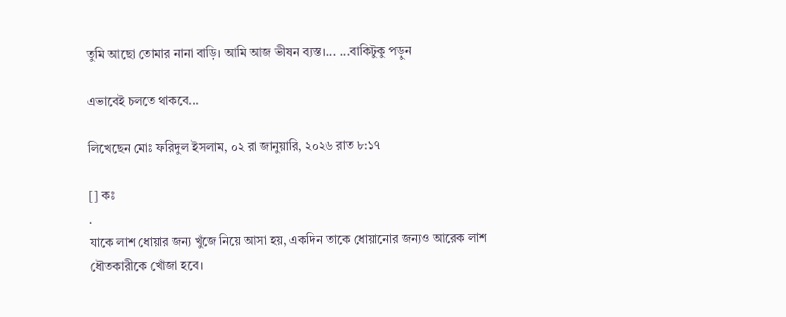তুমি আছো তোমার নানা বাড়ি। আমি আজ ভীষন ব্যস্ত।... ...বাকিটুকু পড়ুন

এভাবেই চলতে থাকবে...

লিখেছেন মোঃ ফরিদুল ইসলাম, ০২ রা জানুয়ারি, ২০২৬ রাত ৮:১৭

[] কঃ
.
যাকে লাশ ধোয়ার জন্য খুঁজে নিয়ে আসা হয়, একদিন তাকে ধোয়ানোর জন্যও আরেক লাশ ধৌতকারীকে খোঁজা হবে।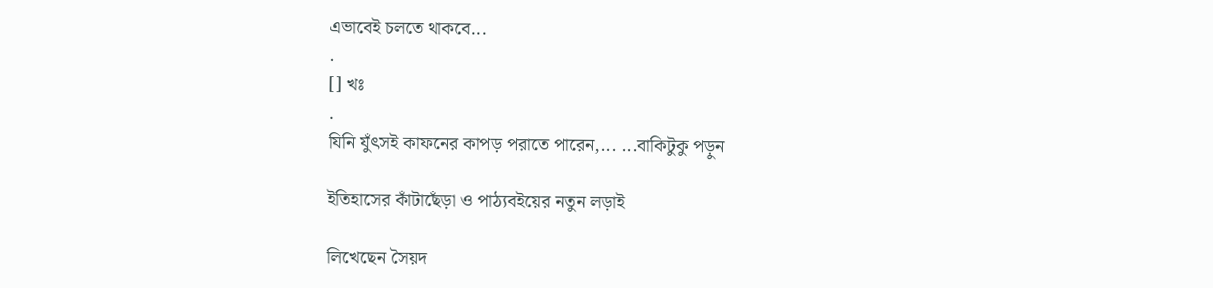এভাবেই চলতে থাকবে...
.
[] খঃ
.
যিনি যুঁৎসই কাফনের কাপড় পরাতে পারেন,... ...বাকিটুকু পড়ুন

ইতিহাসের কাঁটাছেঁড়া ও পাঠ্যবইয়ের নতুন লড়াই

লিখেছেন সৈয়দ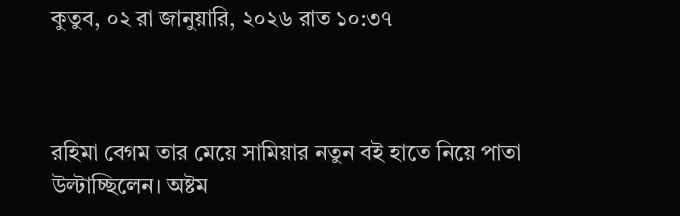কুতুব, ০২ রা জানুয়ারি, ২০২৬ রাত ১০:৩৭



রহিমা বেগম তার মেয়ে সামিয়ার নতুন বই হাতে নিয়ে পাতা উল্টাচ্ছিলেন। অষ্টম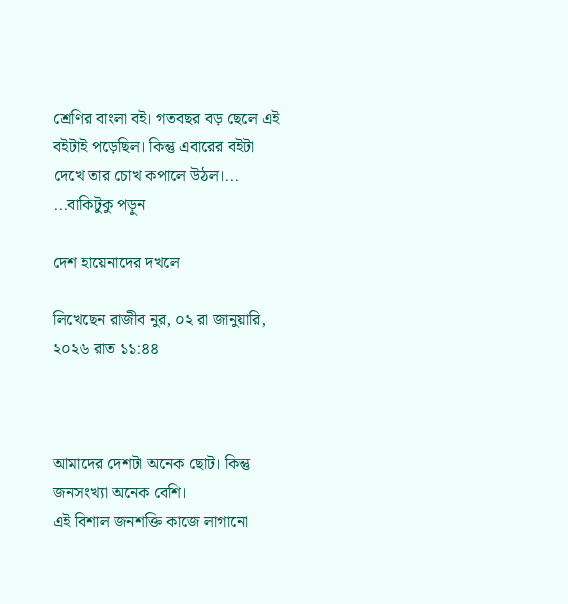শ্রেণির বাংলা বই। গতবছর বড় ছেলে এই বইটাই পড়েছিল। কিন্তু এবারের বইটা দেখে তার চোখ কপালে উঠল।... ...বাকিটুকু পড়ুন

দেশ হায়েনাদের দখলে

লিখেছেন রাজীব নুর, ০২ রা জানুয়ারি, ২০২৬ রাত ১১:৪৪



আমাদের দেশটা অনেক ছোট। কিন্তু জনসংখ্যা অনেক বেশি।
এই বিশাল জনশক্তি কাজে লাগানো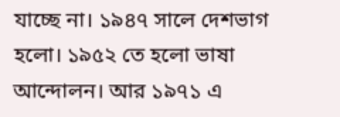যাচ্ছে না। ১৯৪৭ সালে দেশভাগ হলো। ১৯৫২ তে হলো ভাষা আন্দোলন। আর ১৯৭১ এ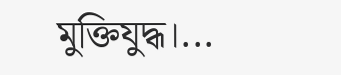মুক্তিযুদ্ধ।...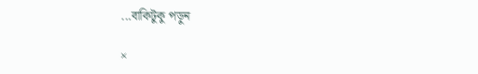...বাকিটুকু পড়ুন

×